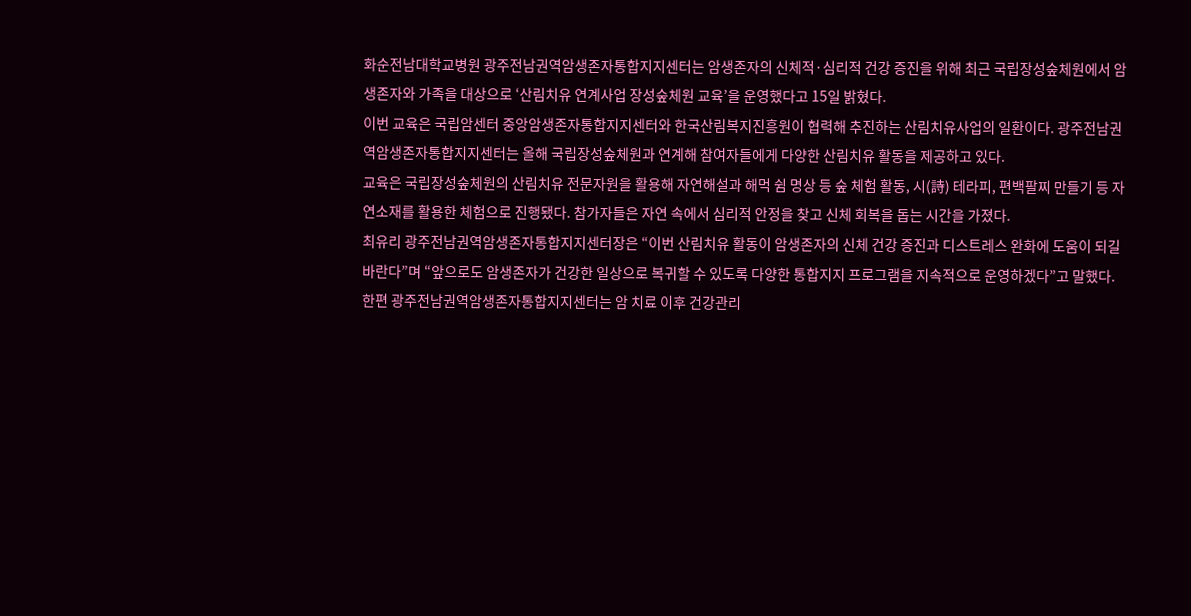화순전남대학교병원 광주전남권역암생존자통합지지센터는 암생존자의 신체적·심리적 건강 증진을 위해 최근 국립장성숲체원에서 암생존자와 가족을 대상으로 ‘산림치유 연계사업 장성숲체원 교육’을 운영했다고 15일 밝혔다.
이번 교육은 국립암센터 중앙암생존자통합지지센터와 한국산림복지진흥원이 협력해 추진하는 산림치유사업의 일환이다. 광주전남권역암생존자통합지지센터는 올해 국립장성숲체원과 연계해 참여자들에게 다양한 산림치유 활동을 제공하고 있다.
교육은 국립장성숲체원의 산림치유 전문자원을 활용해 자연해설과 해먹 쉼 명상 등 숲 체험 활동, 시(詩) 테라피, 편백팔찌 만들기 등 자연소재를 활용한 체험으로 진행됐다. 참가자들은 자연 속에서 심리적 안정을 찾고 신체 회복을 돕는 시간을 가졌다.
최유리 광주전남권역암생존자통합지지센터장은 “이번 산림치유 활동이 암생존자의 신체 건강 증진과 디스트레스 완화에 도움이 되길 바란다”며 “앞으로도 암생존자가 건강한 일상으로 복귀할 수 있도록 다양한 통합지지 프로그램을 지속적으로 운영하겠다”고 말했다.
한편 광주전남권역암생존자통합지지센터는 암 치료 이후 건강관리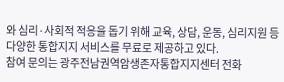와 심리·사회적 적응을 돕기 위해 교육, 상담, 운동, 심리지원 등 다양한 통합지지 서비스를 무료로 제공하고 있다.
참여 문의는 광주전남권역암생존자통합지지센터 전화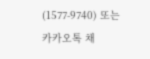(1577-9740) 또는 카카오톡 채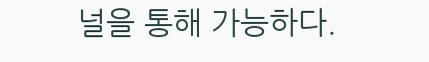널을 통해 가능하다.